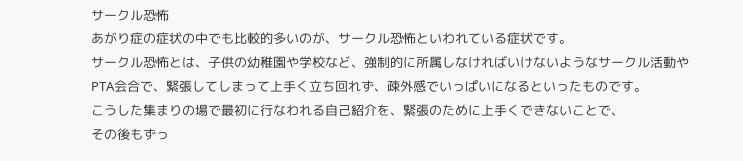サークル恐怖
あがり症の症状の中でも比較的多いのが、サークル恐怖といわれている症状です。
サークル恐怖とは、子供の幼稚園や学校など、強制的に所属しなければいけないようなサークル活動や
PTA会合で、緊張してしまって上手く立ち回れず、疎外感でいっぱいになるといったものです。
こうした集まりの場で最初に行なわれる自己紹介を、緊張のために上手くできないことで、
その後もずっ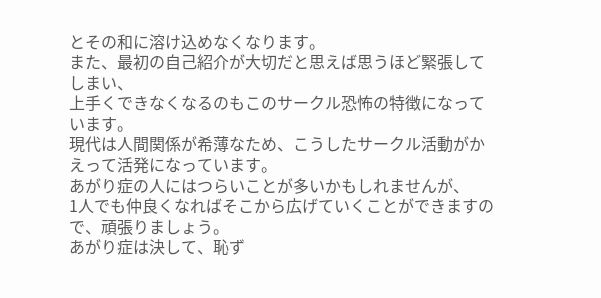とその和に溶け込めなくなります。
また、最初の自己紹介が大切だと思えば思うほど緊張してしまい、
上手くできなくなるのもこのサークル恐怖の特徴になっています。
現代は人間関係が希薄なため、こうしたサークル活動がかえって活発になっています。
あがり症の人にはつらいことが多いかもしれませんが、
1人でも仲良くなればそこから広げていくことができますので、頑張りましょう。
あがり症は決して、恥ず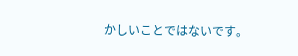かしいことではないです。